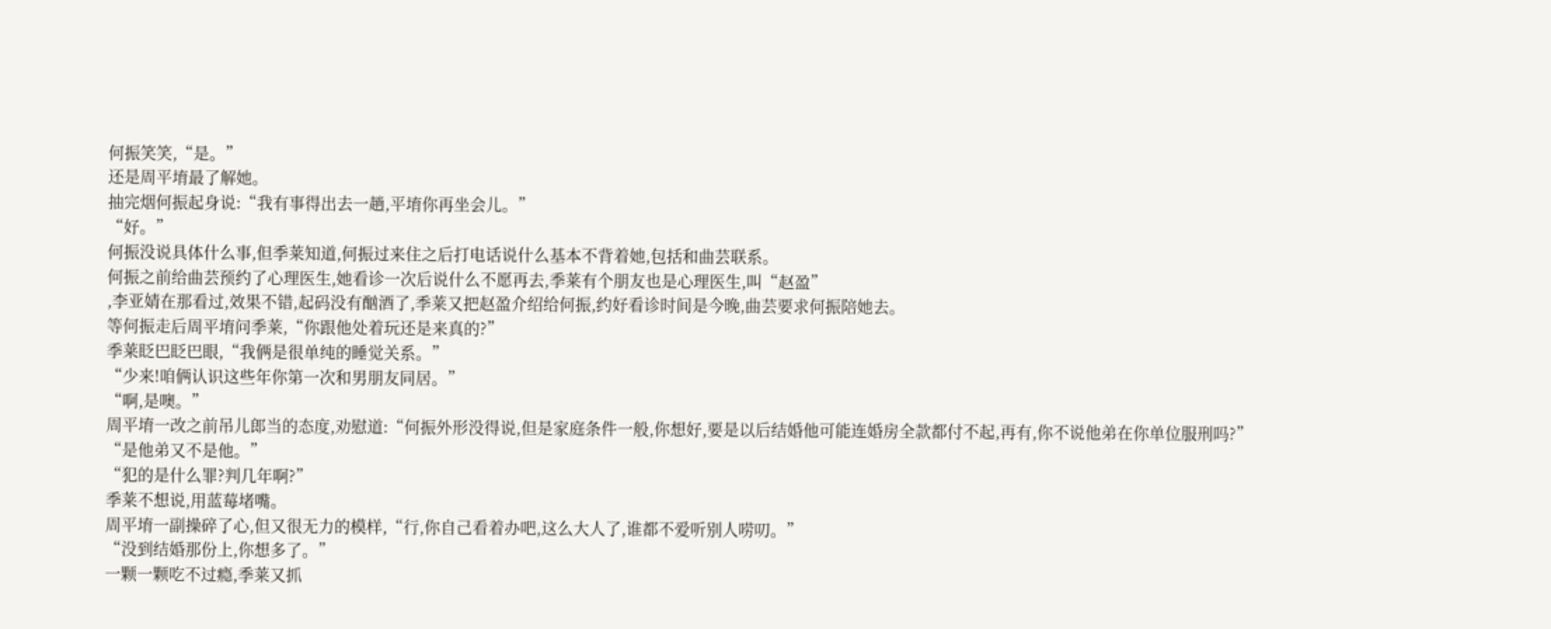何振笑笑,“是。”
还是周平堉最了解她。
抽完烟何振起身说:“我有事得出去一趟,平堉你再坐会儿。”
“好。”
何振没说具体什么事,但季莱知道,何振过来住之后打电话说什么基本不背着她,包括和曲芸联系。
何振之前给曲芸预约了心理医生,她看诊一次后说什么不愿再去,季莱有个朋友也是心理医生,叫“赵盈”
,李亚婧在那看过,效果不错,起码没有酗酒了,季莱又把赵盈介绍给何振,约好看诊时间是今晚,曲芸要求何振陪她去。
等何振走后周平堉问季莱,“你跟他处着玩还是来真的?”
季莱眨巴眨巴眼,“我俩是很单纯的睡觉关系。”
“少来!咱俩认识这些年你第一次和男朋友同居。”
“啊,是噢。”
周平堉一改之前吊儿郎当的态度,劝慰道:“何振外形没得说,但是家庭条件一般,你想好,要是以后结婚他可能连婚房全款都付不起,再有,你不说他弟在你单位服刑吗?”
“是他弟又不是他。”
“犯的是什么罪?判几年啊?”
季莱不想说,用蓝莓堵嘴。
周平堉一副操碎了心,但又很无力的模样,“行,你自己看着办吧,这么大人了,谁都不爱听别人唠叨。”
“没到结婚那份上,你想多了。”
一颗一颗吃不过瘾,季莱又抓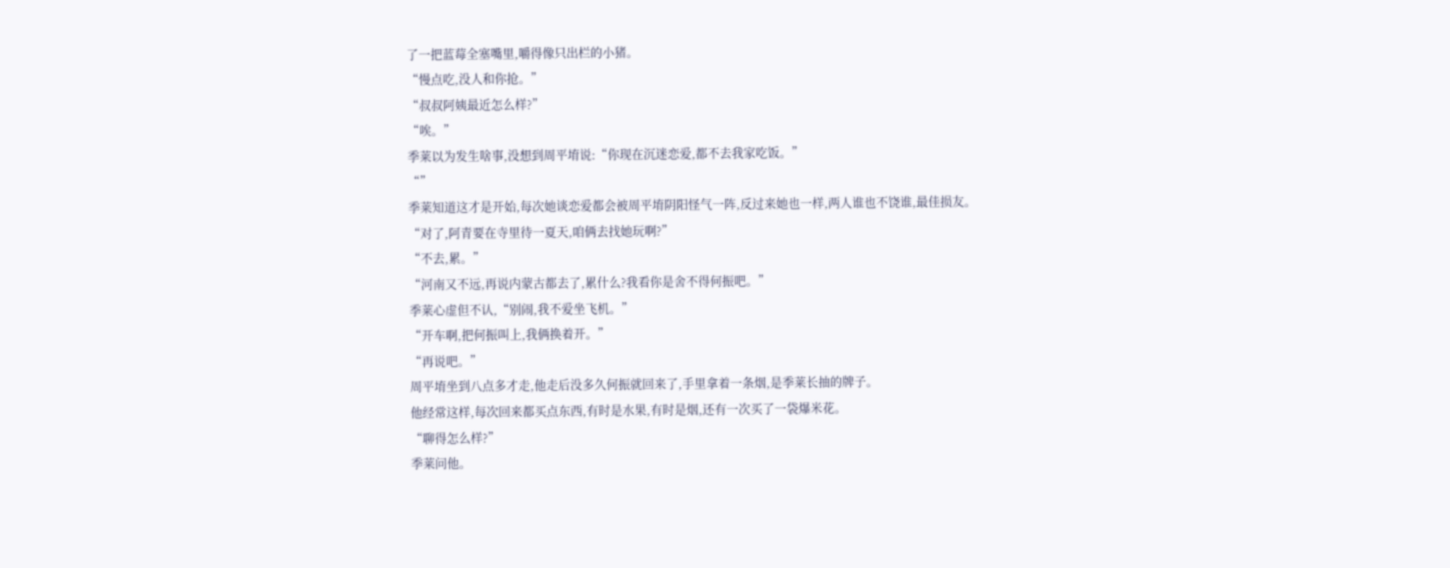了一把蓝莓全塞嘴里,嚼得像只出栏的小猪。
“慢点吃,没人和你抢。”
“叔叔阿姨最近怎么样?”
“唉。”
季莱以为发生啥事,没想到周平堉说:“你现在沉迷恋爱,都不去我家吃饭。”
“”
季莱知道这才是开始,每次她谈恋爱都会被周平堉阴阳怪气一阵,反过来她也一样,两人谁也不饶谁,最佳损友。
“对了,阿青要在寺里待一夏天,咱俩去找她玩啊?”
“不去,累。”
“河南又不远,再说内蒙古都去了,累什么?我看你是舍不得何振吧。”
季莱心虚但不认,“别闹,我不爱坐飞机。”
“开车啊,把何振叫上,我俩换着开。”
“再说吧。”
周平堉坐到八点多才走,他走后没多久何振就回来了,手里拿着一条烟,是季莱长抽的牌子。
他经常这样,每次回来都买点东西,有时是水果,有时是烟,还有一次买了一袋爆米花。
“聊得怎么样?”
季莱问他。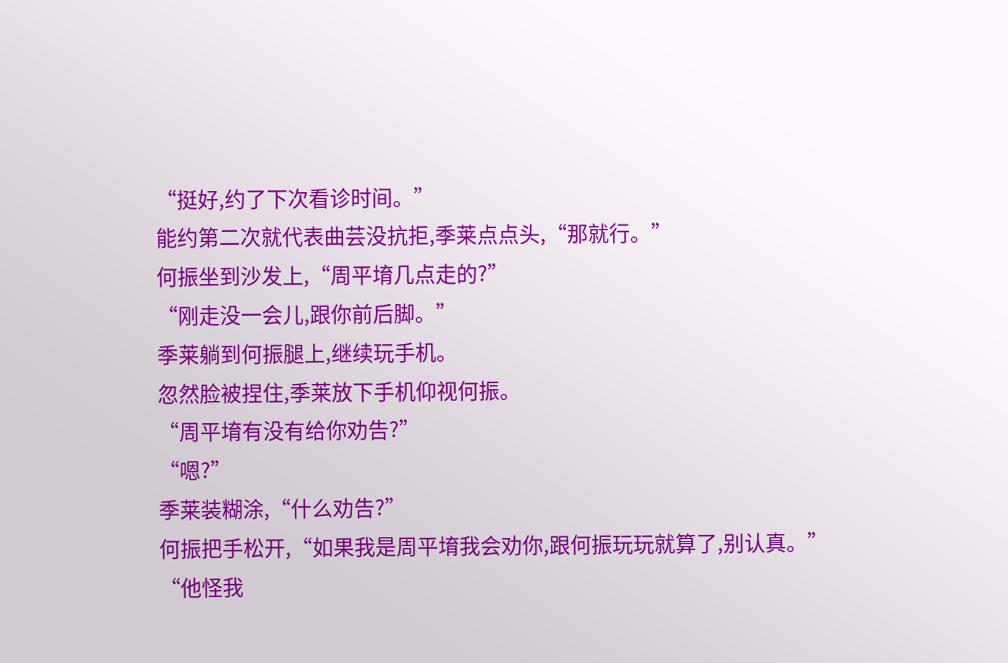“挺好,约了下次看诊时间。”
能约第二次就代表曲芸没抗拒,季莱点点头,“那就行。”
何振坐到沙发上,“周平堉几点走的?”
“刚走没一会儿,跟你前后脚。”
季莱躺到何振腿上,继续玩手机。
忽然脸被捏住,季莱放下手机仰视何振。
“周平堉有没有给你劝告?”
“嗯?”
季莱装糊涂,“什么劝告?”
何振把手松开,“如果我是周平堉我会劝你,跟何振玩玩就算了,别认真。”
“他怪我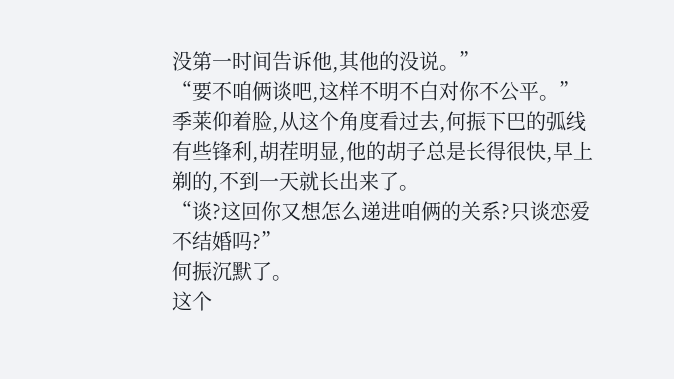没第一时间告诉他,其他的没说。”
“要不咱俩谈吧,这样不明不白对你不公平。”
季莱仰着脸,从这个角度看过去,何振下巴的弧线有些锋利,胡茬明显,他的胡子总是长得很快,早上剃的,不到一天就长出来了。
“谈?这回你又想怎么递进咱俩的关系?只谈恋爱不结婚吗?”
何振沉默了。
这个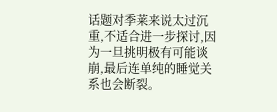话题对季莱来说太过沉重,不适合进一步探讨,因为一旦挑明极有可能谈崩,最后连单纯的睡觉关系也会断裂。